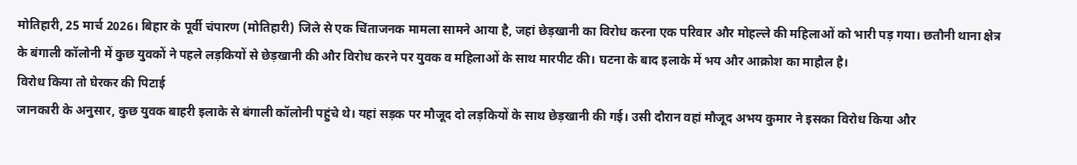मोतिहारी, 25 मार्च 2026। बिहार के पूर्वी चंपारण (मोतिहारी) जिले से एक चिंताजनक मामला सामने आया है, जहां छेड़खानी का विरोध करना एक परिवार और मोहल्ले की महिलाओं को भारी पड़ गया। छतौनी थाना क्षेत्र के बंगाली कॉलोनी में कुछ युवकों ने पहले लड़कियों से छेड़खानी की और विरोध करने पर युवक व महिलाओं के साथ मारपीट की। घटना के बाद इलाके में भय और आक्रोश का माहौल है।
विरोध किया तो घेरकर की पिटाई
जानकारी के अनुसार, कुछ युवक बाहरी इलाके से बंगाली कॉलोनी पहुंचे थे। यहां सड़क पर मौजूद दो लड़कियों के साथ छेड़खानी की गई। उसी दौरान वहां मौजूद अभय कुमार ने इसका विरोध किया और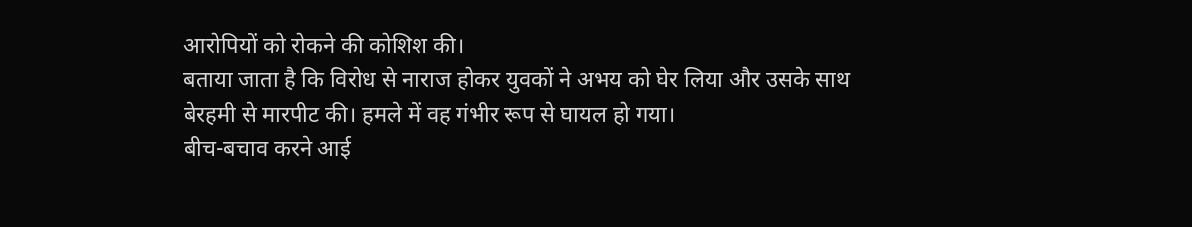आरोपियों को रोकने की कोशिश की।
बताया जाता है कि विरोध से नाराज होकर युवकों ने अभय को घेर लिया और उसके साथ बेरहमी से मारपीट की। हमले में वह गंभीर रूप से घायल हो गया।
बीच-बचाव करने आई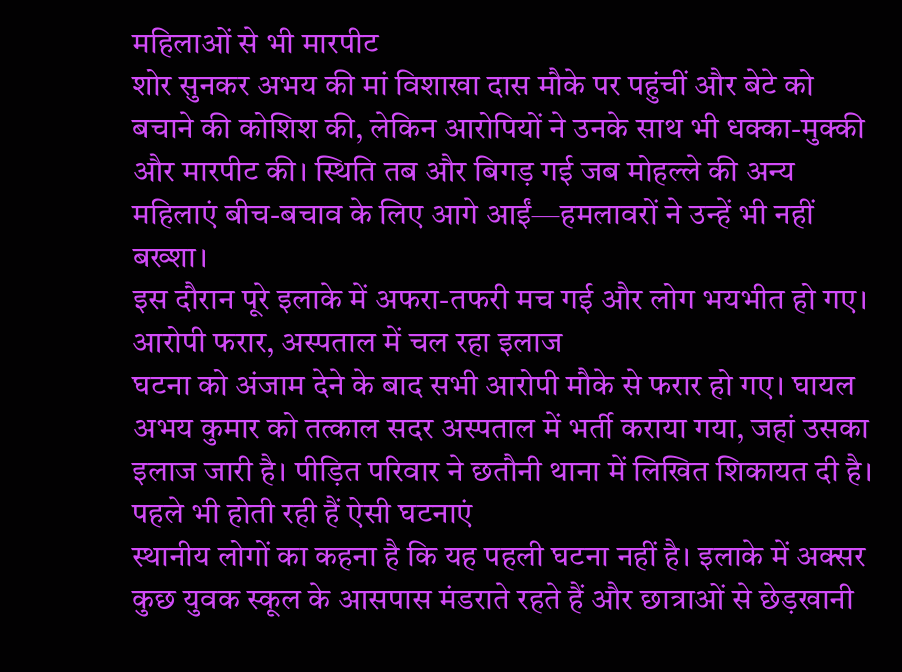महिलाओं से भी मारपीट
शोर सुनकर अभय की मां विशाखा दास मौके पर पहुंचीं और बेटे को बचाने की कोशिश की, लेकिन आरोपियों ने उनके साथ भी धक्का-मुक्की और मारपीट की। स्थिति तब और बिगड़ गई जब मोहल्ले की अन्य महिलाएं बीच-बचाव के लिए आगे आईं—हमलावरों ने उन्हें भी नहीं बख्शा।
इस दौरान पूरे इलाके में अफरा-तफरी मच गई और लोग भयभीत हो गए।
आरोपी फरार, अस्पताल में चल रहा इलाज
घटना को अंजाम देने के बाद सभी आरोपी मौके से फरार हो गए। घायल अभय कुमार को तत्काल सदर अस्पताल में भर्ती कराया गया, जहां उसका इलाज जारी है। पीड़ित परिवार ने छतौनी थाना में लिखित शिकायत दी है।
पहले भी होती रही हैं ऐसी घटनाएं
स्थानीय लोगों का कहना है कि यह पहली घटना नहीं है। इलाके में अक्सर कुछ युवक स्कूल के आसपास मंडराते रहते हैं और छात्राओं से छेड़खानी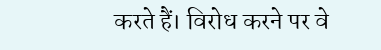करते हैं। विरोध करने पर वे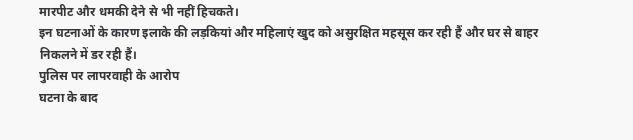मारपीट और धमकी देने से भी नहीं हिचकते।
इन घटनाओं के कारण इलाके की लड़कियां और महिलाएं खुद को असुरक्षित महसूस कर रही हैं और घर से बाहर निकलने में डर रही हैं।
पुलिस पर लापरवाही के आरोप
घटना के बाद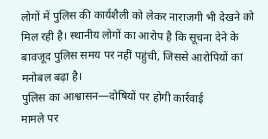लोगों में पुलिस की कार्यशैली को लेकर नाराजगी भी देखने को मिल रही है। स्थानीय लोगों का आरोप है कि सूचना देने के बावजूद पुलिस समय पर नहीं पहुंची, जिससे आरोपियों का मनोबल बढ़ा है।
पुलिस का आश्वासन—दोषियों पर होगी कार्रवाई
मामले पर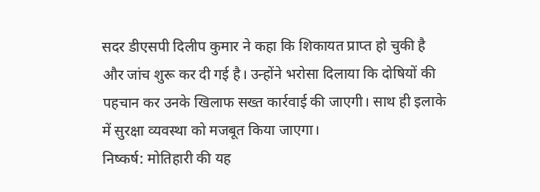सदर डीएसपी दिलीप कुमार ने कहा कि शिकायत प्राप्त हो चुकी है और जांच शुरू कर दी गई है। उन्होंने भरोसा दिलाया कि दोषियों की पहचान कर उनके खिलाफ सख्त कार्रवाई की जाएगी। साथ ही इलाके में सुरक्षा व्यवस्था को मजबूत किया जाएगा।
निष्कर्ष: मोतिहारी की यह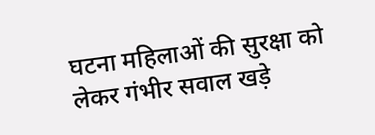घटना महिलाओं की सुरक्षा को लेकर गंभीर सवाल खड़े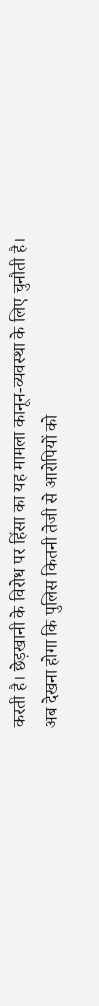करती है। छेड़खानी के विरोध पर हिंसा का यह मामला कानून-व्यवस्था के लिए चुनौती है। अब देखना होगा कि पुलिस कितनी तेजी से आरोपियों को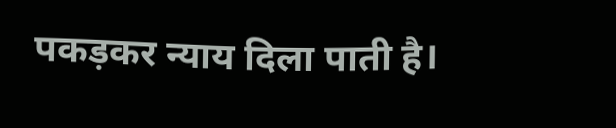पकड़कर न्याय दिला पाती है।